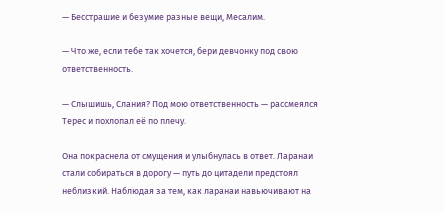— Бесстрашие и безумие разные вещи, Месалим.

— Что же, если тебе так хочется, бери девчонку под свою ответственность.

— Слышишь, Слания? Под мою ответственность — рассмеялся Терес и похлопал её по плечу.

Она покраснела от смущения и улыбнулась в ответ. Ларанаи стали собираться в дорогу — путь до цитадели предстоял неблизкий. Наблюдая за тем, как ларанаи навьючивают на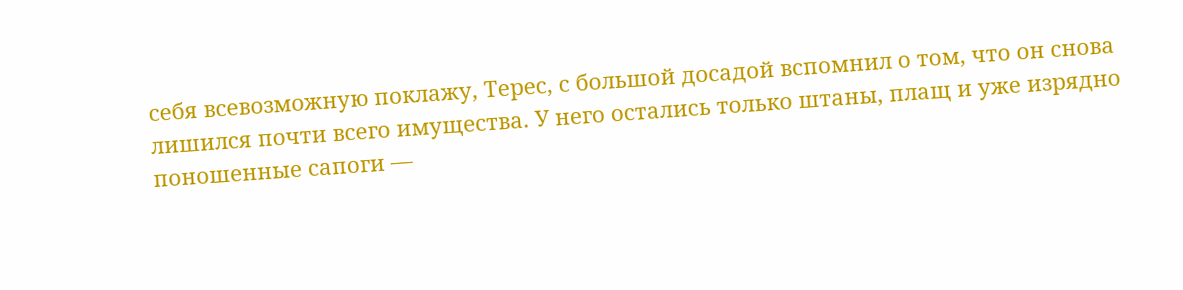себя всевозможную поклажу, Терес, с большой досадой вспомнил о том, что он снова лишился почти всего имущества. У него остались только штаны, плащ и уже изрядно поношенные сапоги —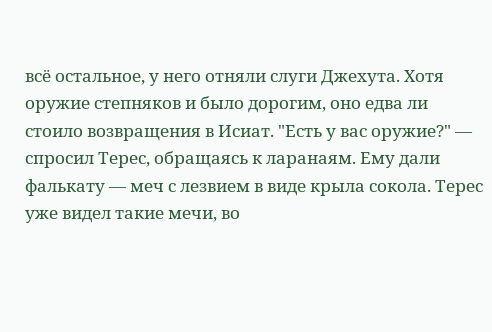всё остальное, у него отняли слуги Джехута. Хотя оружие степняков и было дорогим, оно едва ли стоило возвращения в Исиат. "Есть у вас оружие?" — спросил Терес, обращаясь к ларанаям. Ему дали фалькату — меч с лезвием в виде крыла сокола. Терес уже видел такие мечи, во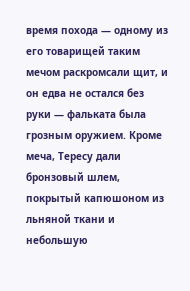время похода — одному из его товарищей таким мечом раскромсали щит, и он едва не остался без руки — фальката была грозным оружием. Кроме меча, Тересу дали бронзовый шлем, покрытый капюшоном из льняной ткани и небольшую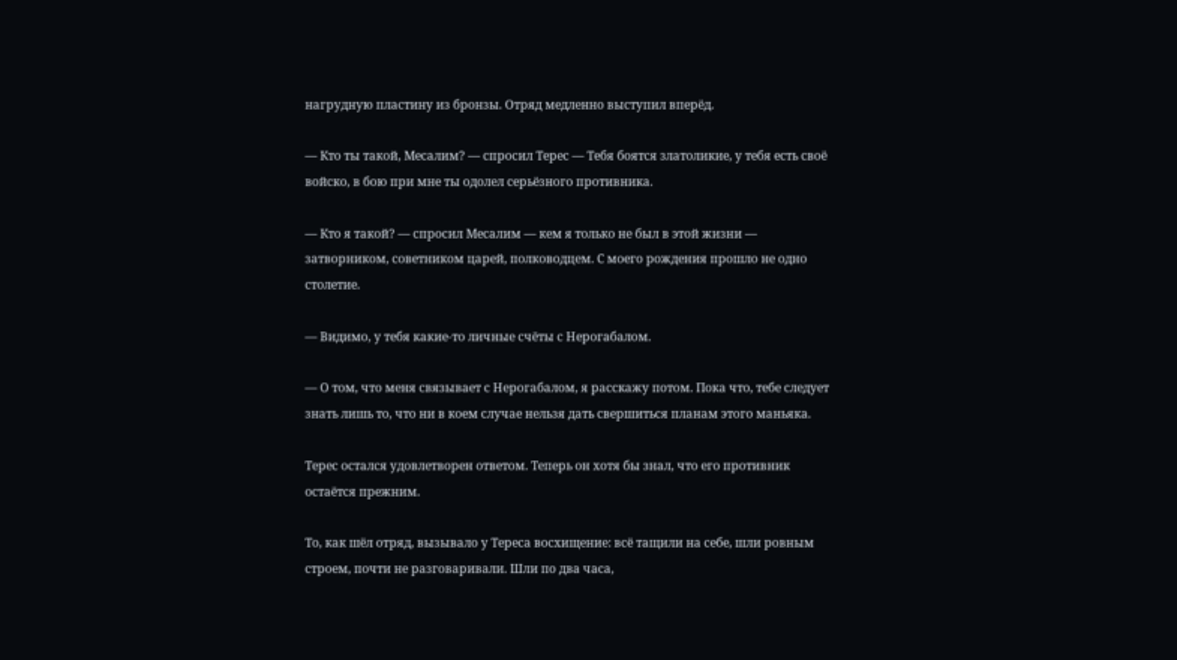нагрудную пластину из бронзы. Отряд медленно выступил вперёд.

— Кто ты такой, Месалим? — спросил Терес — Тебя боятся златоликие, у тебя есть своё войско, в бою при мне ты одолел серьёзного противника.

— Кто я такой? — спросил Месалим — кем я только не был в этой жизни — затворником, советником царей, полководцем. С моего рождения прошло не одно столетие.

— Видимо, у тебя какие-то личные счёты с Нерогабалом.

— О том, что меня связывает с Нерогабалом, я расскажу потом. Пока что, тебе следует знать лишь то, что ни в коем случае нельзя дать свершиться планам этого маньяка.

Терес остался удовлетворен ответом. Теперь он хотя бы знал, что его противник остаётся прежним.

То, как шёл отряд, вызывало у Тереса восхищение: всё тащили на себе, шли ровным строем, почти не разговаривали. Шли по два часа,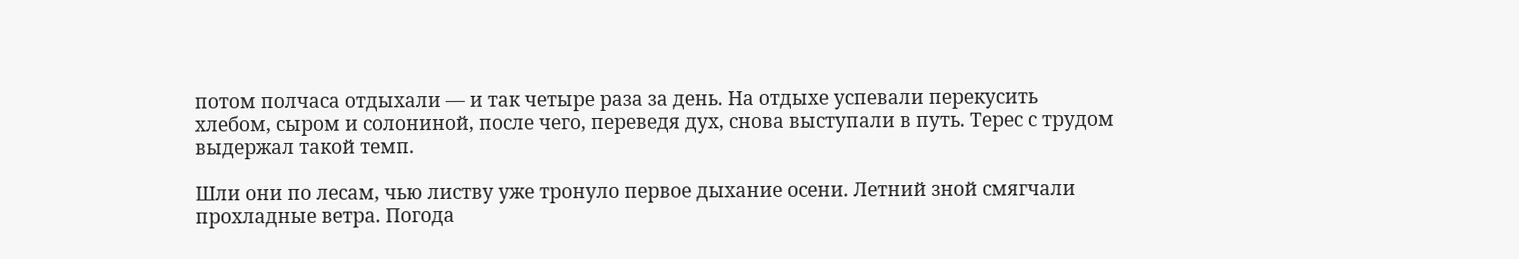потом полчаса отдыхали — и так четыре раза за день. На отдыхе успевали перекусить хлебом, сыром и солониной, после чего, переведя дух, снова выступали в путь. Терес с трудом выдержал такой темп.

Шли они по лесам, чью листву уже тронуло первое дыхание осени. Летний зной смягчали прохладные ветра. Погода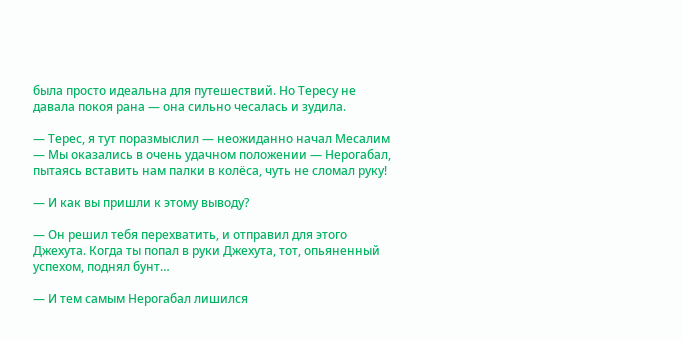была просто идеальна для путешествий. Но Тересу не давала покоя рана — она сильно чесалась и зудила.

— Терес, я тут поразмыслил — неожиданно начал Месалим — Мы оказались в очень удачном положении — Нерогабал, пытаясь вставить нам палки в колёса, чуть не сломал руку!

— И как вы пришли к этому выводу?

— Он решил тебя перехватить, и отправил для этого Джехута. Когда ты попал в руки Джехута, тот, опьяненный успехом, поднял бунт…

— И тем самым Нерогабал лишился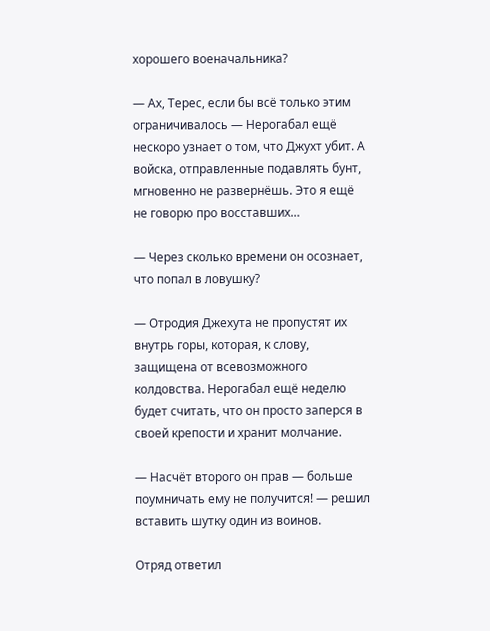хорошего военачальника?

— Ах, Терес, если бы всё только этим ограничивалось — Нерогабал ещё нескоро узнает о том, что Джухт убит. А войска, отправленные подавлять бунт, мгновенно не развернёшь. Это я ещё не говорю про восставших…

— Через сколько времени он осознает, что попал в ловушку?

— Отродия Джехута не пропустят их внутрь горы, которая, к слову, защищена от всевозможного колдовства. Нерогабал ещё неделю будет считать, что он просто заперся в своей крепости и хранит молчание.

— Насчёт второго он прав — больше поумничать ему не получится! — решил вставить шутку один из воинов.

Отряд ответил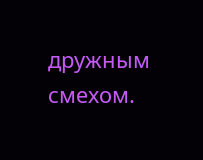дружным смехом.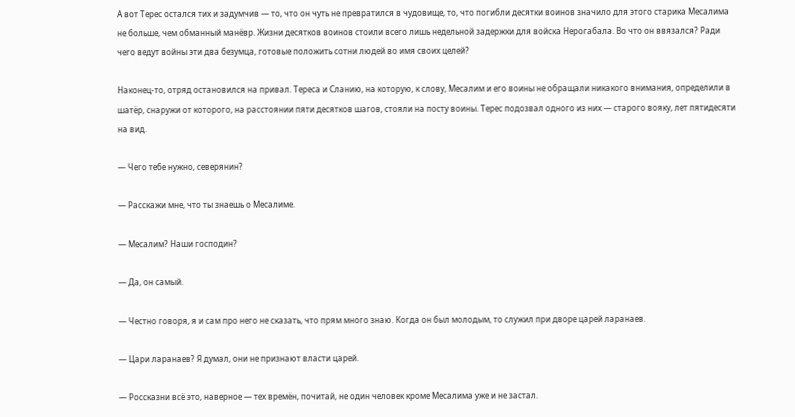А вот Терес остался тих и задумчив — то, что он чуть не превратился в чудовище, то, что погибли десятки воинов значило для этого старика Месалима не больше, чем обманный манёвр. Жизни десятков воинов стоили всего лишь недельной задержки для войска Нерогабала. Во что он ввязался? Ради чего ведут войны эти два безумца, готовые положить сотни людей во имя своих целей?

Наконец-то, отряд остановился на привал. Тереса и Сланию, на которую, к слову, Месалим и его воины не обращали никакого внимания, определили в шатёр, снаружи от которого, на расстоянии пяти десятков шагов, стояли на посту воины. Терес подозвал одного из них — старого вояку, лет пятидесяти на вид.

— Чего тебе нужно, северянин?

— Расскажи мне, что ты знаешь о Месалиме.

— Месалим? Наши господин?

— Да, он самый.

— Честно говоря, я и сам про него не сказать, что прям много знаю. Когда он был молодым, то служил при дворе царей ларанаев.

— Цари ларанаев? Я думал, они не признают власти царей.

— Россказни всё это, наверное — тех времён, почитай, не один человек кроме Месалима уже и не застал.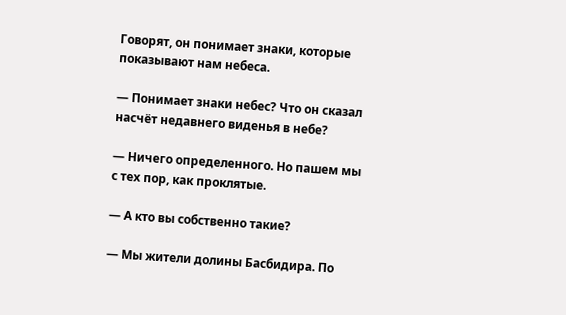Говорят, он понимает знаки, которые показывают нам небеса.

— Понимает знаки небес? Что он сказал насчёт недавнего виденья в небе?

— Ничего определенного. Но пашем мы с тех пор, как проклятые.

— А кто вы собственно такие?

— Мы жители долины Басбидира. По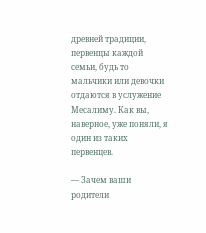древней традиции, первенцы каждой семьи, будь то мальчики или девочки отдаются в услужение Месалиму. Как вы, наверное, уже поняли, я один из таких первенцев.

— Зачем ваши родители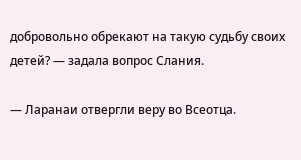добровольно обрекают на такую судьбу своих детей? — задала вопрос Слания.

— Ларанаи отвергли веру во Всеотца.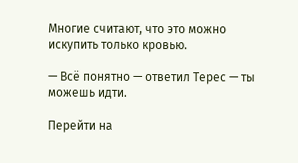Многие считают, что это можно искупить только кровью.

— Всё понятно — ответил Терес — ты можешь идти.

Перейти на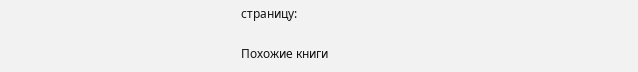страницу:

Похожие книги